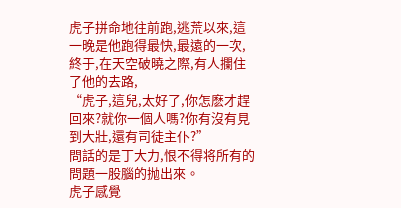虎子拼命地往前跑,逃荒以來,這一晚是他跑得最快,最遠的一次,終于,在天空破曉之際,有人攔住了他的去路,
“虎子,這兒,太好了,你怎麽才趕回來?就你一個人嗎?你有沒有見到大壯,還有司徒主仆?”
問話的是丁大力,恨不得将所有的問題一股腦的抛出來。
虎子感覺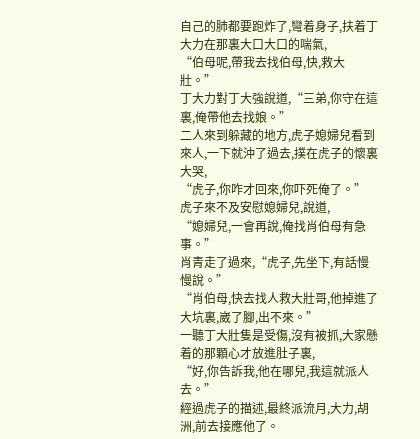自己的肺都要跑炸了,彎着身子,扶着丁大力在那裏大口大口的喘氣,
“伯母呢,帶我去找伯母,快,救大壯。”
丁大力對丁大強說道,“三弟,你守在這裏,俺帶他去找娘。”
二人來到躲藏的地方,虎子媳婦兒看到來人,一下就沖了過去,撲在虎子的懷裏大哭,
“虎子,你咋才回來,你吓死俺了。”
虎子來不及安慰媳婦兒,說道,
“媳婦兒,一會再說,俺找肖伯母有急事。”
肖青走了過來,“虎子,先坐下,有話慢慢說。”
“肖伯母,快去找人救大壯哥,他掉進了大坑裏,崴了腳,出不來。”
一聽丁大壯隻是受傷,沒有被抓,大家懸着的那顆心才放進肚子裏,
“好,你告訴我,他在哪兒,我這就派人去。”
經過虎子的描述,最終派流月,大力,胡洲,前去接應他了。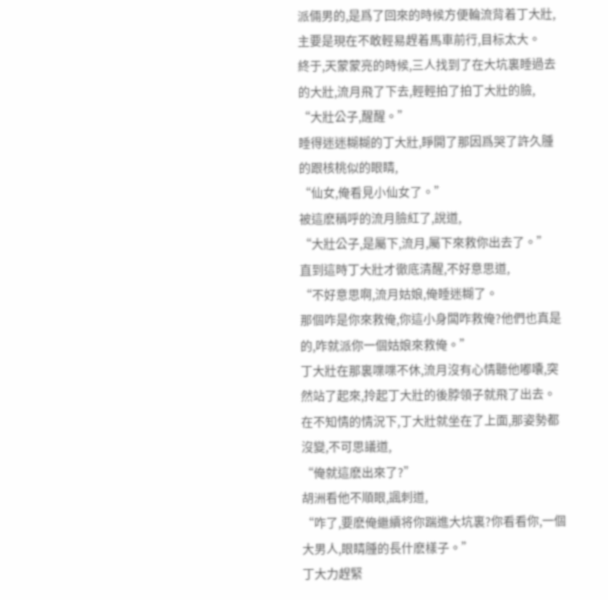派倆男的,是爲了回來的時候方便輪流背着丁大壯,主要是現在不敢輕易趕着馬車前行,目标太大。
終于,天蒙蒙亮的時候,三人找到了在大坑裏睡過去的大壯,流月飛了下去,輕輕拍了拍丁大壯的臉,
“大壯公子,醒醒。”
睡得迷迷糊糊的丁大壯,睜開了那因爲哭了許久腫的跟核桃似的眼睛,
“仙女,俺看見小仙女了。”
被這麽稱呼的流月臉紅了,說道,
“大壯公子,是屬下,流月,屬下來救你出去了。”
直到這時丁大壯才徹底清醒,不好意思道,
“不好意思啊,流月姑娘,俺睡迷糊了。
那個咋是你來救俺,你這小身闆咋救俺?他們也真是的,咋就派你一個姑娘來救俺。”
丁大壯在那裏喋喋不休,流月沒有心情聽他嘟囔,突然站了起來,拎起丁大壯的後脖領子就飛了出去。
在不知情的情況下,丁大壯就坐在了上面,那姿勢都沒變,不可思議道,
“俺就這麽出來了?”
胡洲看他不順眼,諷刺道,
“咋了,要麽俺繼續将你踹進大坑裏?你看看你,一個大男人,眼睛腫的長什麽樣子。”
丁大力趕緊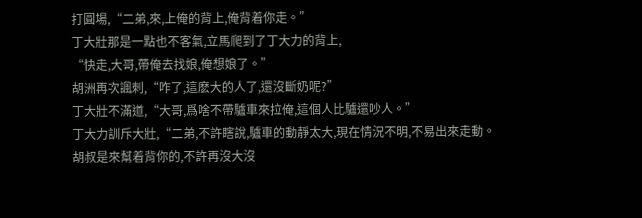打圓場,“二弟,來,上俺的背上,俺背着你走。”
丁大壯那是一點也不客氣,立馬爬到了丁大力的背上,
“快走,大哥,帶俺去找娘,俺想娘了。”
胡洲再次諷刺,“咋了,這麽大的人了,還沒斷奶呢?”
丁大壯不滿道,“大哥,爲啥不帶驢車來拉俺,這個人比驢還吵人。”
丁大力訓斥大壯,“二弟,不許瞎說,驢車的動靜太大,現在情況不明,不易出來走動。
胡叔是來幫着背你的,不許再沒大沒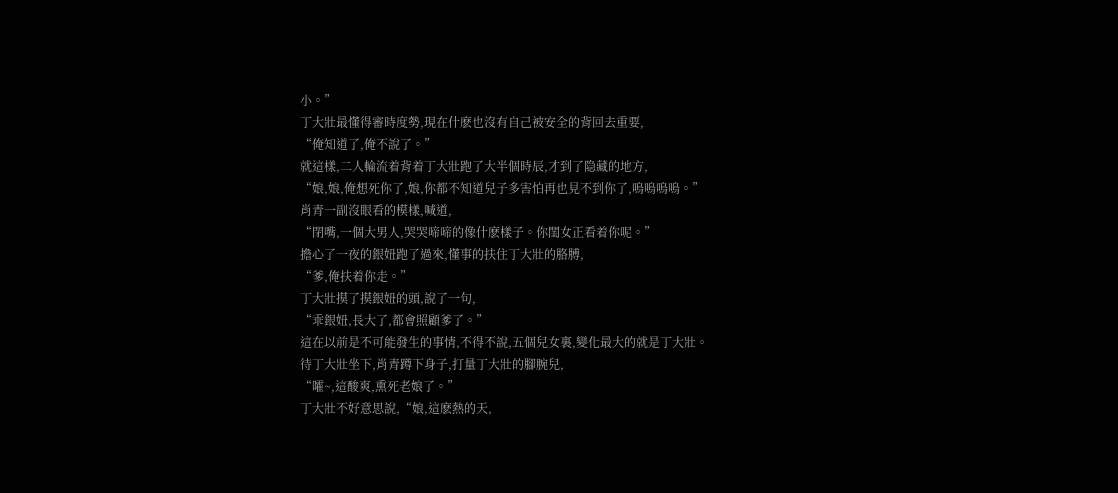小。”
丁大壯最懂得審時度勢,現在什麽也沒有自己被安全的背回去重要,
“俺知道了,俺不說了。”
就這樣,二人輪流着背着丁大壯跑了大半個時辰,才到了隐藏的地方,
“娘,娘,俺想死你了,娘,你都不知道兒子多害怕再也見不到你了,嗚嗚嗚嗚。”
肖青一副沒眼看的模樣,喊道,
“閉嘴,一個大男人,哭哭啼啼的像什麽樣子。你閨女正看着你呢。”
擔心了一夜的銀妞跑了過來,懂事的扶住丁大壯的胳膊,
“爹,俺扶着你走。”
丁大壯摸了摸銀妞的頭,說了一句,
“乖銀妞,長大了,都會照顧爹了。”
這在以前是不可能發生的事情,不得不說,五個兒女裏,變化最大的就是丁大壯。
待丁大壯坐下,肖青蹲下身子,打量丁大壯的腳腕兒,
“嚯~,這酸爽,熏死老娘了。”
丁大壯不好意思說,“娘,這麽熱的天,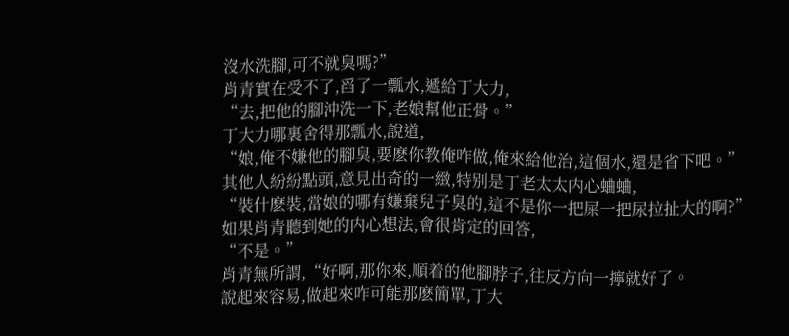沒水洗腳,可不就臭嗎?”
肖青實在受不了,舀了一瓢水,遞給丁大力,
“去,把他的腳沖洗一下,老娘幫他正骨。”
丁大力哪裏舍得那瓢水,說道,
“娘,俺不嫌他的腳臭,要麽你教俺咋做,俺來給他治,這個水,還是省下吧。”
其他人紛紛點頭,意見出奇的一緻,特别是丁老太太内心蛐蛐,
“裝什麽裝,當娘的哪有嫌棄兒子臭的,這不是你一把屎一把尿拉扯大的啊?”
如果肖青聽到她的内心想法,會很肯定的回答,
“不是。”
肖青無所謂,“好啊,那你來,順着的他腳脖子,往反方向一擰就好了。
說起來容易,做起來咋可能那麽簡單,丁大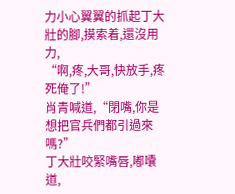力小心翼翼的抓起丁大壯的腳,摸索着,還沒用力,
“啊,疼,大哥,快放手,疼死俺了!”
肖青喊道,“閉嘴,你是想把官兵們都引過來嗎?”
丁大壯咬緊嘴唇,嘟囔道,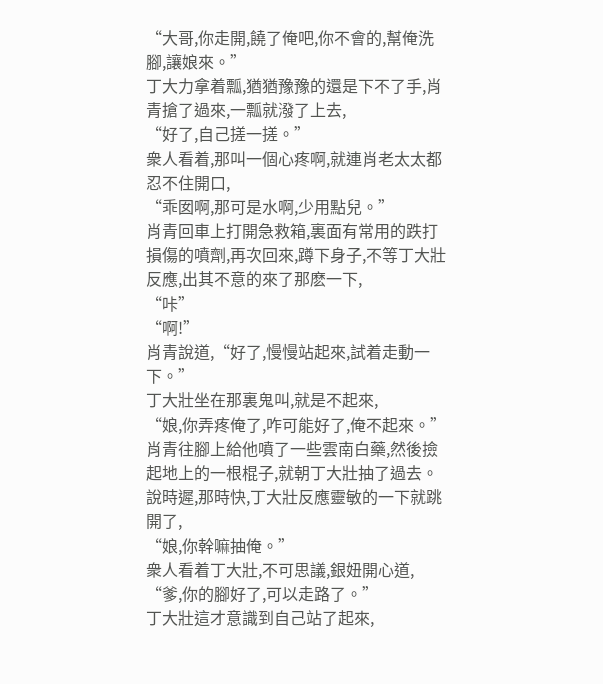“大哥,你走開,饒了俺吧,你不會的,幫俺洗腳,讓娘來。”
丁大力拿着瓢,猶猶豫豫的還是下不了手,肖青搶了過來,一瓢就潑了上去,
“好了,自己搓一搓。”
衆人看着,那叫一個心疼啊,就連肖老太太都忍不住開口,
“乖囡啊,那可是水啊,少用點兒。”
肖青回車上打開急救箱,裏面有常用的跌打損傷的噴劑,再次回來,蹲下身子,不等丁大壯反應,出其不意的來了那麽一下,
“咔”
“啊!”
肖青說道,“好了,慢慢站起來,試着走動一下。”
丁大壯坐在那裏鬼叫,就是不起來,
“娘,你弄疼俺了,咋可能好了,俺不起來。”
肖青往腳上給他噴了一些雲南白藥,然後撿起地上的一根棍子,就朝丁大壯抽了過去。
說時遲,那時快,丁大壯反應靈敏的一下就跳開了,
“娘,你幹嘛抽俺。”
衆人看着丁大壯,不可思議,銀妞開心道,
“爹,你的腳好了,可以走路了。”
丁大壯這才意識到自己站了起來,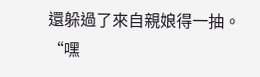還躲過了來自親娘得一抽。
“嘿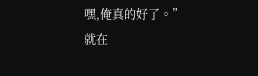嘿,俺真的好了。”
就在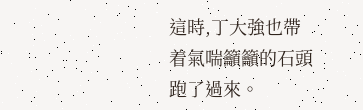這時,丁大強也帶着氣喘籲籲的石頭跑了過來。